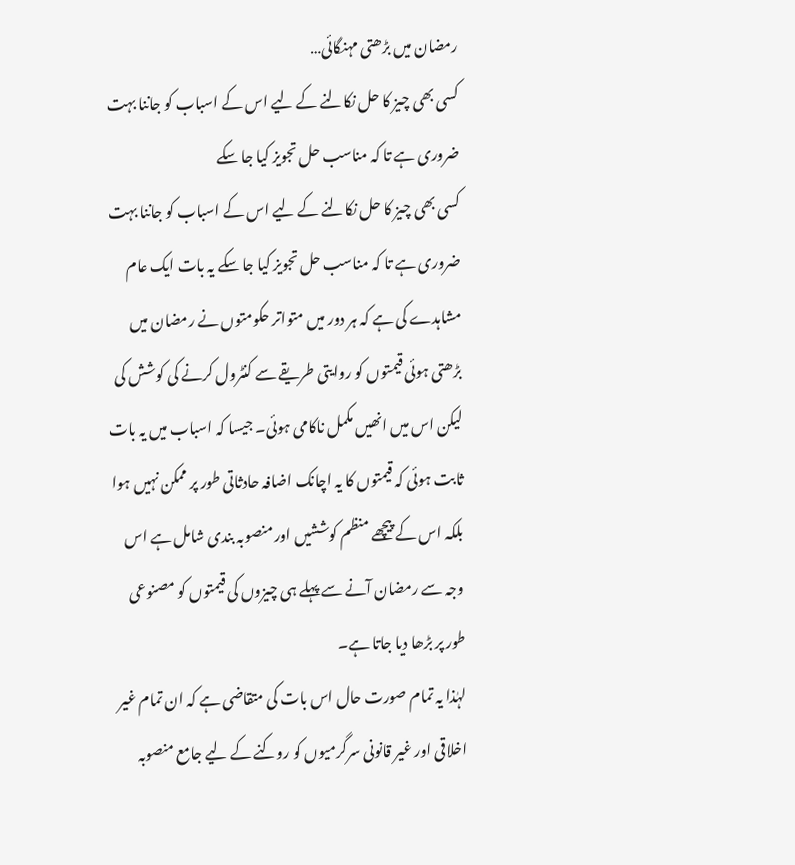رمضان میں بڑھتی مہنگائی…
کسی بھی چیز کا حل نکالنے کے لیے اس کے اسباب کو جاننا بہت ضروری ہے تا کہ مناسب حل تجویز کیا جا سکے
کسی بھی چیز کا حل نکالنے کے لیے اس کے اسباب کو جاننا بہت ضروری ہے تا کہ مناسب حل تجویز کیا جا سکے یہ بات ایک عام مشاہدے کی ہے کہ ہر دور میں متواتر حکومتوں نے رمضان میں بڑھتی ہوئی قیمتوں کو روایتی طریقے سے کنٹرول کرنے کی کوشش کی لیکن اس میں انھیں مکمل ناکامی ہوئی۔ جیسا کہ اسباب میں یہ بات ثابت ہوئی کہ قیمتوں کا یہ اچانک اضافہ حادثاتی طور پر ممکن نہیں ہوا بلکہ اس کے پیچھے منظم کوششیں اور منصوبہ بندی شامل ہے اس وجہ سے رمضان آنے سے پہلے ہی چیزوں کی قیمتوں کو مصنوعی طور پر بڑھا دیا جاتا ہے۔
لہٰذا یہ تمام صورت حال اس بات کی متقاضی ہے کہ ان تمام غیر اخلاقی اور غیر قانونی سرگرمیوں کو روکنے کے لیے جامع منصوبہ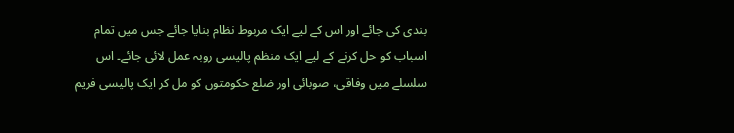بندی کی جائے اور اس کے لیے ایک مربوط نظام بنایا جائے جس میں تمام اسباب کو حل کرنے کے لیے ایک منظم پالیسی روبہ عمل لائی جائے۔ اس سلسلے میں وفاقی، صوبائی اور ضلع حکومتوں کو مل کر ایک پالیسی فریم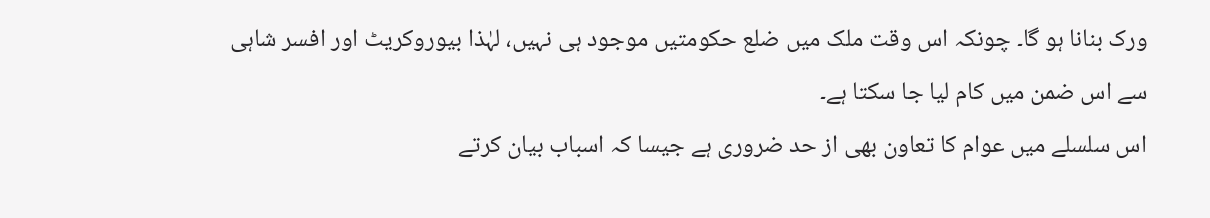ورک بنانا ہو گا۔ چونکہ اس وقت ملک میں ضلع حکومتیں موجود ہی نہیں، لہٰذا بیوروکریٹ اور افسر شاہی سے اس ضمن میں کام لیا جا سکتا ہے۔
اس سلسلے میں عوام کا تعاون بھی از حد ضروری ہے جیسا کہ اسباب بیان کرتے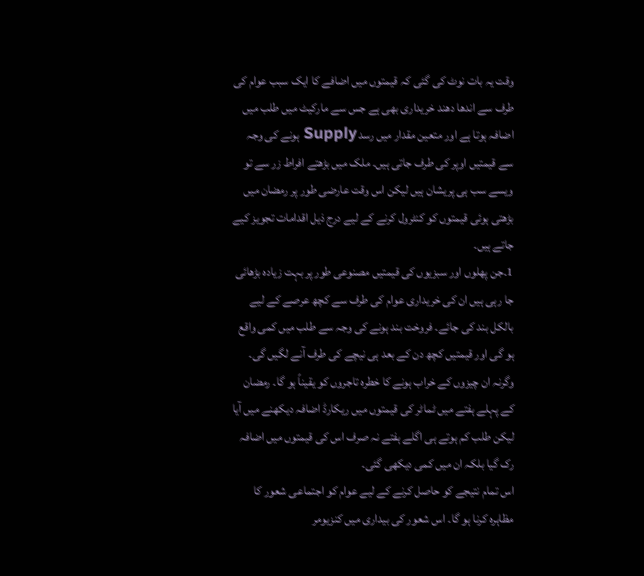وقت یہ بات نوٹ کی گئی کہ قیمتوں میں اضافے کا ایک سبب عوام کی طرف سے اندھا دھند خریداری بھی ہے جس سے مارکیٹ میں طلب میں اضافہ ہوتا ہے اور متعین مقدار میں رسد Supply ہونے کی وجہ سے قیمتیں اوپر کی طرف جاتی ہیں۔ ملک میں بڑھتے افراط زر سے تو ویسے سب ہی پریشان ہیں لیکن اس وقت عارضی طور پر رمضان میں بڑھتی ہوئی قیمتوں کو کنٹرول کرنے کے لیے درج ذیل اقدامات تجویز کیے جاتے ہیں۔
1۔جن پھلوں اور سبزیوں کی قیمتیں مصنوعی طور پر بہت زیادہ بڑھائی جا رہی ہیں ان کی خریداری عوام کی طرف سے کچھ عرصے کے لیے بالکل بند کی جائے۔ فروخت بند ہونے کی وجہ سے طلب میں کمی واقع ہو گی اور قیمتیں کچھ دن کے بعد ہی نیچے کی طرف آنے لگیں گی۔ وگرنہ ان چیزوں کے خراب ہونے کا خطرہ تاجروں کو یقیناً ہو گا۔ رمضان کے پہلے ہفتے میں ٹماٹر کی قیمتوں میں ریکارڈ اضافہ دیکھنے میں آیا لیکن طلب کم ہوتے ہی اگلے ہفتے نہ صرف اس کی قیمتوں میں اضافہ رک گیا بلکہ ان میں کمی دیکھی گئی۔
اس تمام نتیجے کو حاصل کرنے کے لیے عوام کو اجتماعی شعور کا مظاہرہ کرنا ہو گا۔ اس شعور کی بیداری میں کنزیومر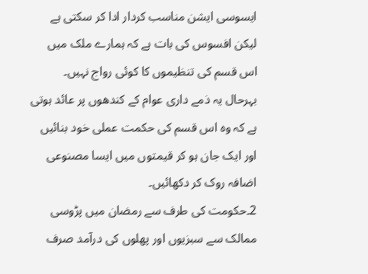ایسوسی ایشن مناسب کردار ادا کر سکتی ہے لیکن افسوس کی بات ہے کہ ہمارے ملک میں اس قسم کی تنظیموں کا کوئی رواج نہیں۔ بہرحال یہ ذمے داری عوام کے کندھوں پر عائد ہوتی ہے کہ وہ اس قسم کی حکمت عملی خود بنائیں اور ایک جان ہو کر قیمتوں میں ایسا مصنوعی اضافہ روک کر دکھائیں۔
2۔حکومت کی طرف سے رمضان میں پڑوسی ممالک سے سبزیوں اور پھلوں کی درآمد صرف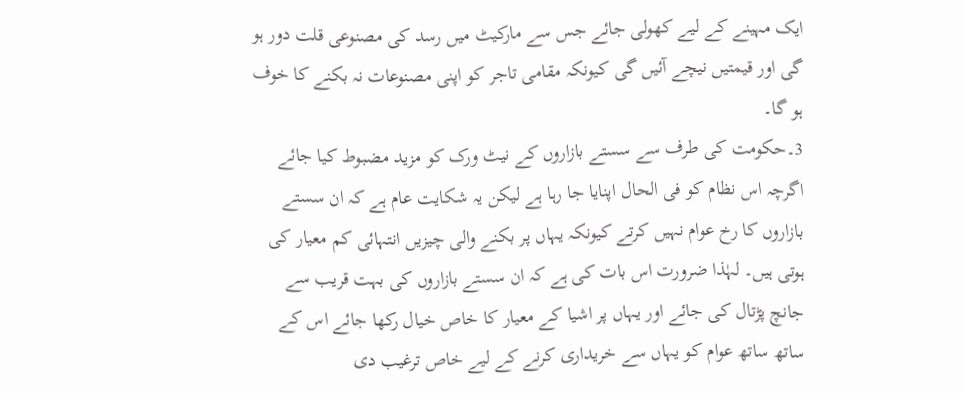ایک مہینے کے لیے کھولی جائے جس سے مارکیٹ میں رسد کی مصنوعی قلت دور ہو گی اور قیمتیں نیچے آئیں گی کیونکہ مقامی تاجر کو اپنی مصنوعات نہ بکنے کا خوف ہو گا۔
3۔حکومت کی طرف سے سستے بازاروں کے نیٹ ورک کو مزید مضبوط کیا جائے اگرچہ اس نظام کو فی الحال اپنایا جا رہا ہے لیکن یہ شکایت عام ہے کہ ان سستے بازاروں کا رخ عوام نہیں کرتے کیونکہ یہاں پر بکنے والی چیزیں انتہائی کم معیار کی ہوتی ہیں۔ لہٰذا ضرورت اس بات کی ہے کہ ان سستے بازاروں کی بہت قریب سے جانچ پڑتال کی جائے اور یہاں پر اشیا کے معیار کا خاص خیال رکھا جائے اس کے ساتھ ساتھ عوام کو یہاں سے خریداری کرنے کے لیے خاص ترغیب دی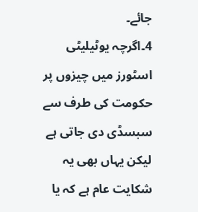جائے۔
4۔اگرچہ یوٹیلیٹی اسٹورز میں چیزوں پر حکومت کی طرف سے سبسڈی دی جاتی ہے لیکن یہاں بھی یہ شکایت عام ہے کہ یا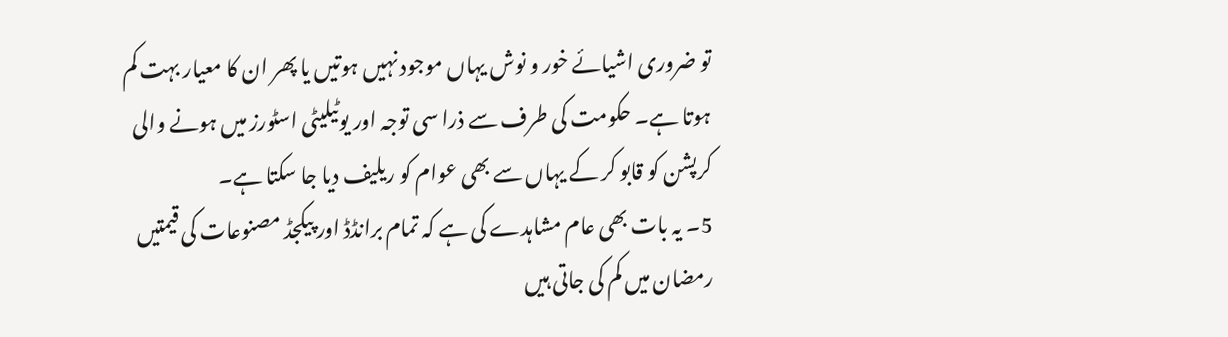تو ضروری اشیائے خور و نوش یہاں موجود نہیں ہوتیں یا پھر ان کا معیار بہت کم ہوتا ہے۔ حکومت کی طرف سے ذرا سی توجہ اور یوٹیلیٹی اسٹورز میں ہونے والی کرپشن کو قابو کر کے یہاں سے بھی عوام کو ریلیف دیا جا سکتا ہے۔
5۔ یہ بات بھی عام مشاہدے کی ہے کہ تمام برانڈڈ اور پیکجڈ مصنوعات کی قیمتیں رمضان میں کم کی جاتی ہیں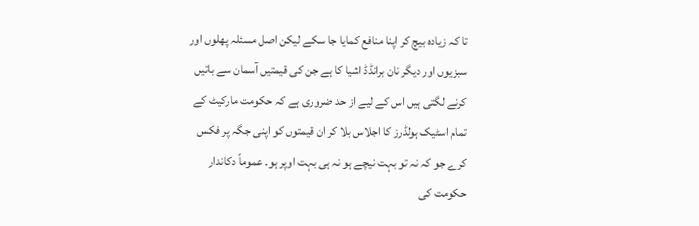تا کہ زیادہ بیچ کر اپنا منافع کمایا جا سکے لیکن اصل مسئلہ پھلوں اور سبزیوں اور دیگر نان برانڈڈ اشیا کا ہے جن کی قیمتیں آسمان سے باتیں کرنے لگتی ہیں اس کے لیے از حد ضروری ہے کہ حکومت مارکیٹ کے تمام اسٹیک ہولڈرز کا اجلاس بلا کر ان قیمتوں کو اپنی جگہ پر فکس کرے جو کہ نہ تو بہت نیچے ہو نہ ہی بہت اوپر ہو۔ عموماً دکاندار حکومت کی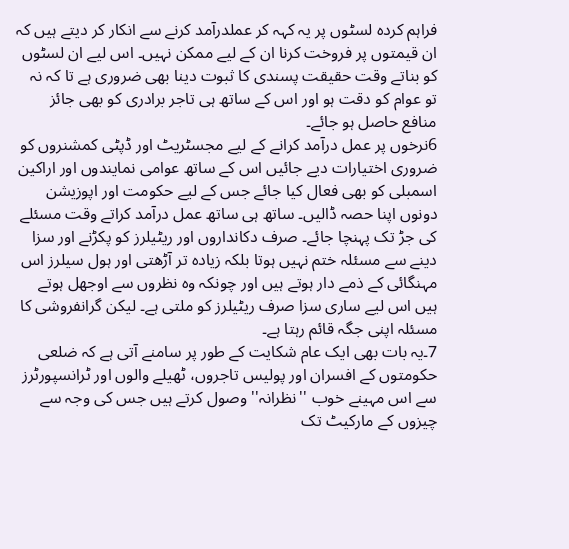فراہم کردہ لسٹوں پر یہ کہہ کر عملدرآمد کرنے سے انکار کر دیتے ہیں کہ ان قیمتوں پر فروخت کرنا ان کے لیے ممکن نہیں۔ اس لیے ان لسٹوں کو بناتے وقت حقیقت پسندی کا ثبوت دینا بھی ضروری ہے تا کہ نہ تو عوام کو دقت ہو اور اس کے ساتھ ہی تاجر برادری کو بھی جائز منافع حاصل ہو جائے۔
6نرخوں پر عمل درآمد کرانے کے لیے مجسٹریٹ اور ڈپٹی کمشنروں کو ضروری اختیارات دیے جائیں اس کے ساتھ عوامی نمایندوں اور اراکین اسمبلی کو بھی فعال کیا جائے جس کے لیے حکومت اور اپوزیشن دونوں اپنا حصہ ڈالیں۔ ساتھ ہی ساتھ عمل درآمد کراتے وقت مسئلے کی جڑ تک پہنچا جائے۔ صرف دکانداروں اور ریٹیلرز کو پکڑنے اور سزا دینے سے مسئلہ ختم نہیں ہوتا بلکہ زیادہ تر آڑھتی اور ہول سیلرز اس مہنگائی کے ذمے دار ہوتے ہیں اور چونکہ وہ نظروں سے اوجھل ہوتے ہیں اس لیے ساری سزا صرف ریٹیلرز کو ملتی ہے۔ لیکن گرانفروشی کا مسئلہ اپنی جگہ قائم رہتا ہے۔
7۔یہ بات بھی ایک عام شکایت کے طور پر سامنے آتی ہے کہ ضلعی حکومتوں کے افسران اور پولیس تاجروں، ٹھیلے والوں اور ٹرانسپورٹرز سے اس مہینے خوب ''نظرانہ'' وصول کرتے ہیں جس کی وجہ سے چیزوں کے مارکیٹ تک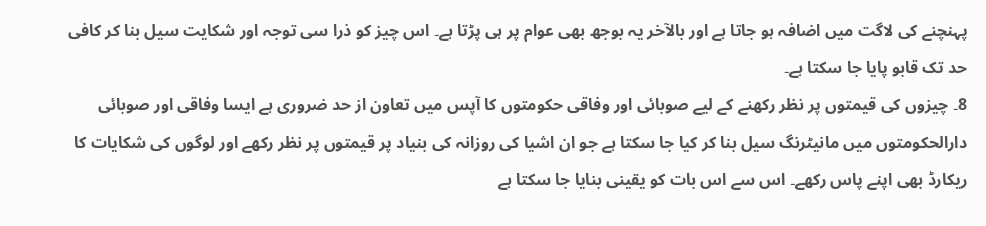پہنچنے کی لاگت میں اضافہ ہو جاتا ہے اور بالآخر یہ بوجھ بھی عوام پر ہی پڑتا ہے۔ اس چیز کو ذرا سی توجہ اور شکایت سیل بنا کر کافی حد تک قابو پایا جا سکتا ہے۔
8۔ چیزوں کی قیمتوں پر نظر رکھنے کے لیے صوبائی اور وفاقی حکومتوں کا آپس میں تعاون از حد ضروری ہے ایسا وفاقی اور صوبائی دارالحکومتوں میں مانیٹرنگ سیل بنا کر کیا جا سکتا ہے جو ان اشیا کی روزانہ کی بنیاد پر قیمتوں پر نظر رکھے اور لوگوں کی شکایات کا ریکارڈ بھی اپنے پاس رکھے۔ اس سے اس بات کو یقینی بنایا جا سکتا ہے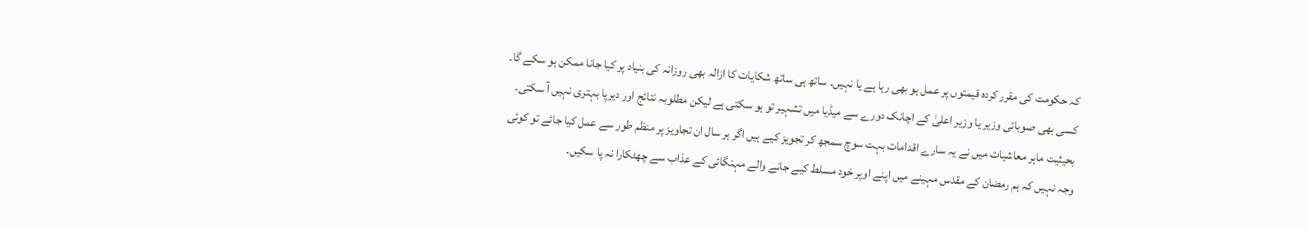کہ حکومت کی مقرر کردہ قیمتوں پر عمل ہو بھی رہا ہے یا نہیں۔ ساتھ ہی ساتھ شکایات کا ازالہ بھی روزانہ کی بنیاد پر کیا جانا ممکن ہو سکے گا۔ کسی بھی صوبائی وزیر یا وزیر اعلیٰ کے اچانک دورے سے میڈیا میں تشہیر تو ہو سکتی ہے لیکن مطلوبہ نتائج اور دیرپا بہتری نہیں آ سکتی۔
بحیثیت ماہر معاشیات میں نے یہ سارے اقدامات بہت سوچ سمجھ کر تجویز کیے ہیں اگر ہر سال ان تجاویز پر منظم طور سے عمل کیا جائے تو کوئی وجہ نہیں کہ ہم رمضان کے مقدس مہینے میں اپنے اوپر خود مسلط کیے جانے والے مہنگائی کے عذاب سے چھٹکارا نہ پا سکیں۔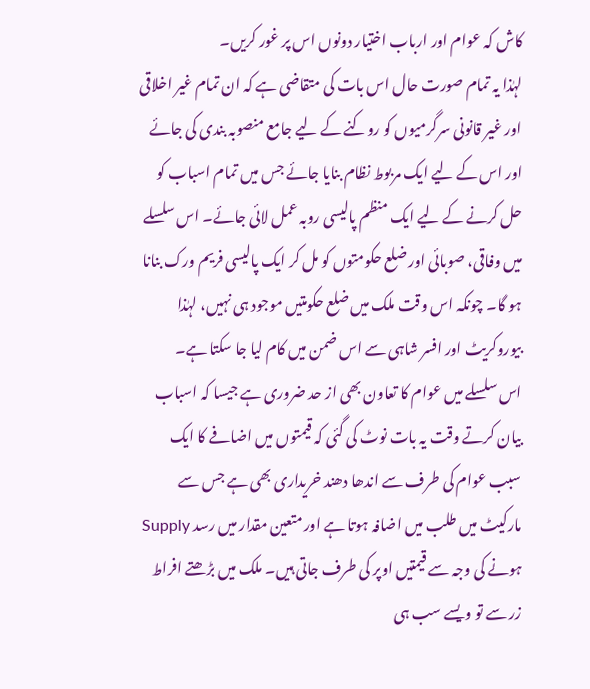کاش کہ عوام اور ارباب اختیار دونوں اس پر غور کریں۔
لہٰذا یہ تمام صورت حال اس بات کی متقاضی ہے کہ ان تمام غیر اخلاقی اور غیر قانونی سرگرمیوں کو روکنے کے لیے جامع منصوبہ بندی کی جائے اور اس کے لیے ایک مربوط نظام بنایا جائے جس میں تمام اسباب کو حل کرنے کے لیے ایک منظم پالیسی روبہ عمل لائی جائے۔ اس سلسلے میں وفاقی، صوبائی اور ضلع حکومتوں کو مل کر ایک پالیسی فریم ورک بنانا ہو گا۔ چونکہ اس وقت ملک میں ضلع حکومتیں موجود ہی نہیں، لہٰذا بیوروکریٹ اور افسر شاہی سے اس ضمن میں کام لیا جا سکتا ہے۔
اس سلسلے میں عوام کا تعاون بھی از حد ضروری ہے جیسا کہ اسباب بیان کرتے وقت یہ بات نوٹ کی گئی کہ قیمتوں میں اضافے کا ایک سبب عوام کی طرف سے اندھا دھند خریداری بھی ہے جس سے مارکیٹ میں طلب میں اضافہ ہوتا ہے اور متعین مقدار میں رسد Supply ہونے کی وجہ سے قیمتیں اوپر کی طرف جاتی ہیں۔ ملک میں بڑھتے افراط زر سے تو ویسے سب ہی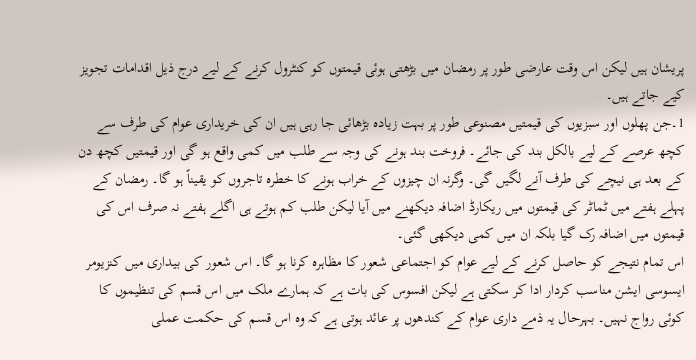پریشان ہیں لیکن اس وقت عارضی طور پر رمضان میں بڑھتی ہوئی قیمتوں کو کنٹرول کرنے کے لیے درج ذیل اقدامات تجویز کیے جاتے ہیں۔
1۔جن پھلوں اور سبزیوں کی قیمتیں مصنوعی طور پر بہت زیادہ بڑھائی جا رہی ہیں ان کی خریداری عوام کی طرف سے کچھ عرصے کے لیے بالکل بند کی جائے۔ فروخت بند ہونے کی وجہ سے طلب میں کمی واقع ہو گی اور قیمتیں کچھ دن کے بعد ہی نیچے کی طرف آنے لگیں گی۔ وگرنہ ان چیزوں کے خراب ہونے کا خطرہ تاجروں کو یقیناً ہو گا۔ رمضان کے پہلے ہفتے میں ٹماٹر کی قیمتوں میں ریکارڈ اضافہ دیکھنے میں آیا لیکن طلب کم ہوتے ہی اگلے ہفتے نہ صرف اس کی قیمتوں میں اضافہ رک گیا بلکہ ان میں کمی دیکھی گئی۔
اس تمام نتیجے کو حاصل کرنے کے لیے عوام کو اجتماعی شعور کا مظاہرہ کرنا ہو گا۔ اس شعور کی بیداری میں کنزیومر ایسوسی ایشن مناسب کردار ادا کر سکتی ہے لیکن افسوس کی بات ہے کہ ہمارے ملک میں اس قسم کی تنظیموں کا کوئی رواج نہیں۔ بہرحال یہ ذمے داری عوام کے کندھوں پر عائد ہوتی ہے کہ وہ اس قسم کی حکمت عملی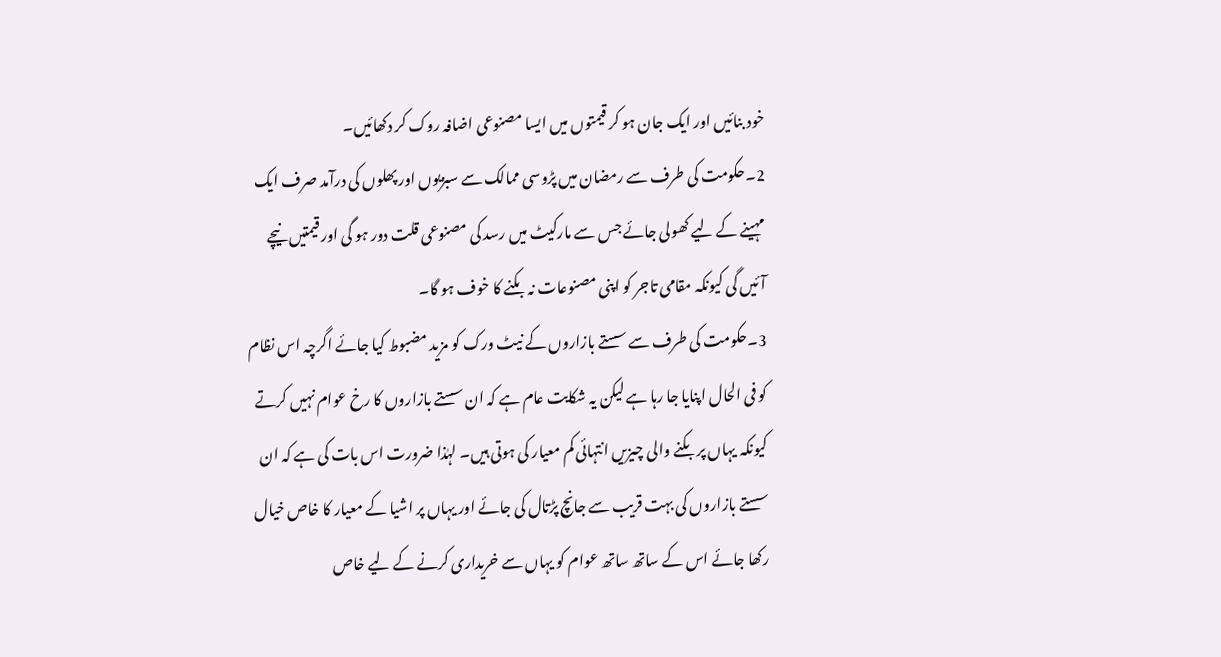خود بنائیں اور ایک جان ہو کر قیمتوں میں ایسا مصنوعی اضافہ روک کر دکھائیں۔
2۔حکومت کی طرف سے رمضان میں پڑوسی ممالک سے سبزیوں اور پھلوں کی درآمد صرف ایک مہینے کے لیے کھولی جائے جس سے مارکیٹ میں رسد کی مصنوعی قلت دور ہو گی اور قیمتیں نیچے آئیں گی کیونکہ مقامی تاجر کو اپنی مصنوعات نہ بکنے کا خوف ہو گا۔
3۔حکومت کی طرف سے سستے بازاروں کے نیٹ ورک کو مزید مضبوط کیا جائے اگرچہ اس نظام کو فی الحال اپنایا جا رہا ہے لیکن یہ شکایت عام ہے کہ ان سستے بازاروں کا رخ عوام نہیں کرتے کیونکہ یہاں پر بکنے والی چیزیں انتہائی کم معیار کی ہوتی ہیں۔ لہٰذا ضرورت اس بات کی ہے کہ ان سستے بازاروں کی بہت قریب سے جانچ پڑتال کی جائے اور یہاں پر اشیا کے معیار کا خاص خیال رکھا جائے اس کے ساتھ ساتھ عوام کو یہاں سے خریداری کرنے کے لیے خاص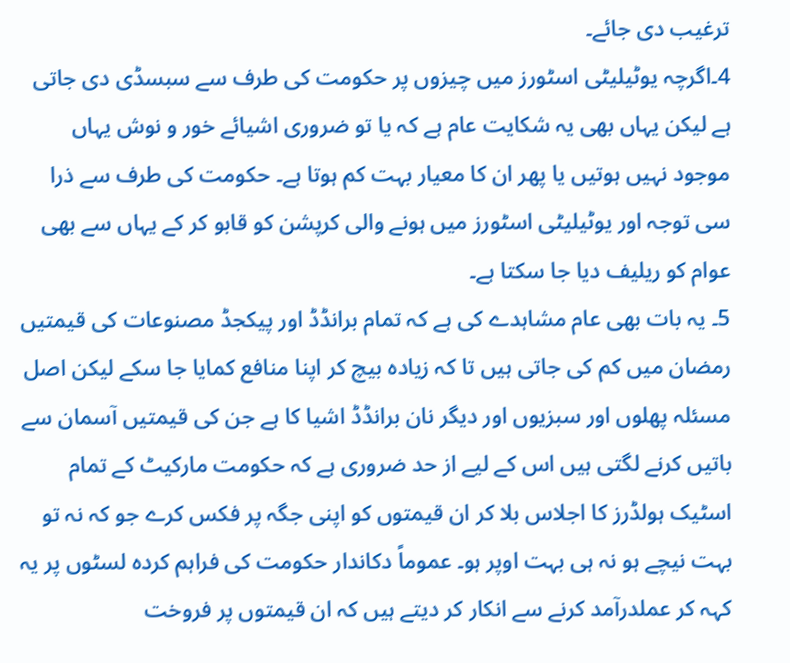ترغیب دی جائے۔
4۔اگرچہ یوٹیلیٹی اسٹورز میں چیزوں پر حکومت کی طرف سے سبسڈی دی جاتی ہے لیکن یہاں بھی یہ شکایت عام ہے کہ یا تو ضروری اشیائے خور و نوش یہاں موجود نہیں ہوتیں یا پھر ان کا معیار بہت کم ہوتا ہے۔ حکومت کی طرف سے ذرا سی توجہ اور یوٹیلیٹی اسٹورز میں ہونے والی کرپشن کو قابو کر کے یہاں سے بھی عوام کو ریلیف دیا جا سکتا ہے۔
5۔ یہ بات بھی عام مشاہدے کی ہے کہ تمام برانڈڈ اور پیکجڈ مصنوعات کی قیمتیں رمضان میں کم کی جاتی ہیں تا کہ زیادہ بیچ کر اپنا منافع کمایا جا سکے لیکن اصل مسئلہ پھلوں اور سبزیوں اور دیگر نان برانڈڈ اشیا کا ہے جن کی قیمتیں آسمان سے باتیں کرنے لگتی ہیں اس کے لیے از حد ضروری ہے کہ حکومت مارکیٹ کے تمام اسٹیک ہولڈرز کا اجلاس بلا کر ان قیمتوں کو اپنی جگہ پر فکس کرے جو کہ نہ تو بہت نیچے ہو نہ ہی بہت اوپر ہو۔ عموماً دکاندار حکومت کی فراہم کردہ لسٹوں پر یہ کہہ کر عملدرآمد کرنے سے انکار کر دیتے ہیں کہ ان قیمتوں پر فروخت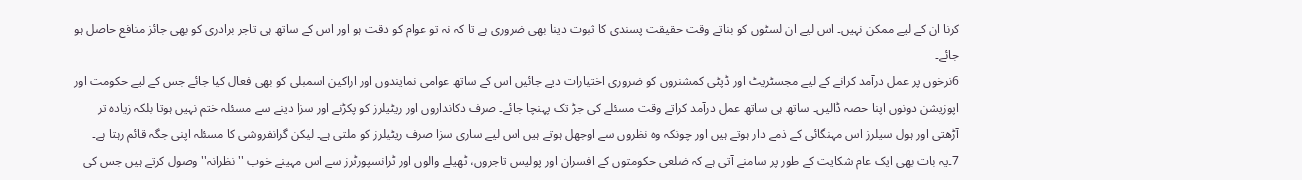کرنا ان کے لیے ممکن نہیں۔ اس لیے ان لسٹوں کو بناتے وقت حقیقت پسندی کا ثبوت دینا بھی ضروری ہے تا کہ نہ تو عوام کو دقت ہو اور اس کے ساتھ ہی تاجر برادری کو بھی جائز منافع حاصل ہو جائے۔
6نرخوں پر عمل درآمد کرانے کے لیے مجسٹریٹ اور ڈپٹی کمشنروں کو ضروری اختیارات دیے جائیں اس کے ساتھ عوامی نمایندوں اور اراکین اسمبلی کو بھی فعال کیا جائے جس کے لیے حکومت اور اپوزیشن دونوں اپنا حصہ ڈالیں۔ ساتھ ہی ساتھ عمل درآمد کراتے وقت مسئلے کی جڑ تک پہنچا جائے۔ صرف دکانداروں اور ریٹیلرز کو پکڑنے اور سزا دینے سے مسئلہ ختم نہیں ہوتا بلکہ زیادہ تر آڑھتی اور ہول سیلرز اس مہنگائی کے ذمے دار ہوتے ہیں اور چونکہ وہ نظروں سے اوجھل ہوتے ہیں اس لیے ساری سزا صرف ریٹیلرز کو ملتی ہے۔ لیکن گرانفروشی کا مسئلہ اپنی جگہ قائم رہتا ہے۔
7۔یہ بات بھی ایک عام شکایت کے طور پر سامنے آتی ہے کہ ضلعی حکومتوں کے افسران اور پولیس تاجروں، ٹھیلے والوں اور ٹرانسپورٹرز سے اس مہینے خوب ''نظرانہ'' وصول کرتے ہیں جس کی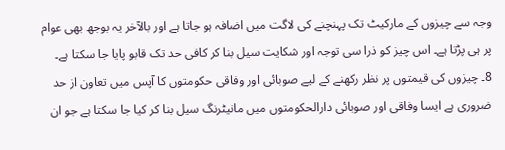وجہ سے چیزوں کے مارکیٹ تک پہنچنے کی لاگت میں اضافہ ہو جاتا ہے اور بالآخر یہ بوجھ بھی عوام پر ہی پڑتا ہے۔ اس چیز کو ذرا سی توجہ اور شکایت سیل بنا کر کافی حد تک قابو پایا جا سکتا ہے۔
8۔ چیزوں کی قیمتوں پر نظر رکھنے کے لیے صوبائی اور وفاقی حکومتوں کا آپس میں تعاون از حد ضروری ہے ایسا وفاقی اور صوبائی دارالحکومتوں میں مانیٹرنگ سیل بنا کر کیا جا سکتا ہے جو ان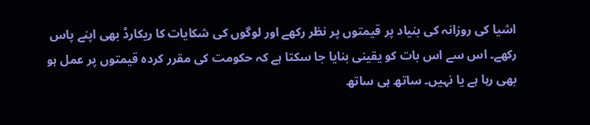اشیا کی روزانہ کی بنیاد پر قیمتوں پر نظر رکھے اور لوگوں کی شکایات کا ریکارڈ بھی اپنے پاس رکھے۔ اس سے اس بات کو یقینی بنایا جا سکتا ہے کہ حکومت کی مقرر کردہ قیمتوں پر عمل ہو بھی رہا ہے یا نہیں۔ ساتھ ہی ساتھ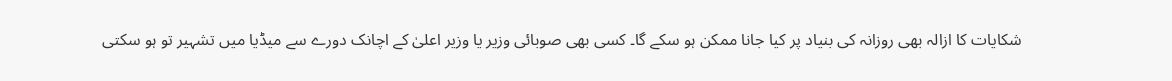شکایات کا ازالہ بھی روزانہ کی بنیاد پر کیا جانا ممکن ہو سکے گا۔ کسی بھی صوبائی وزیر یا وزیر اعلیٰ کے اچانک دورے سے میڈیا میں تشہیر تو ہو سکتی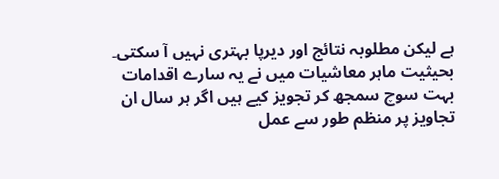ہے لیکن مطلوبہ نتائج اور دیرپا بہتری نہیں آ سکتی۔
بحیثیت ماہر معاشیات میں نے یہ سارے اقدامات بہت سوچ سمجھ کر تجویز کیے ہیں اگر ہر سال ان تجاویز پر منظم طور سے عمل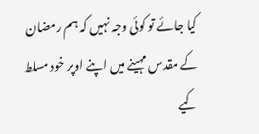کیا جائے تو کوئی وجہ نہیں کہ ہم رمضان کے مقدس مہینے میں اپنے اوپر خود مسلط کیے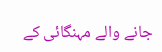جانے والے مہنگائی کے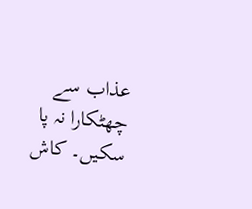عذاب سے چھٹکارا نہ پا سکیں۔ کاش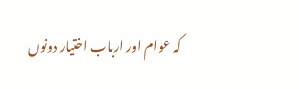کہ عوام اور ارباب اختیار دونوں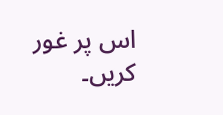اس پر غور کریں۔